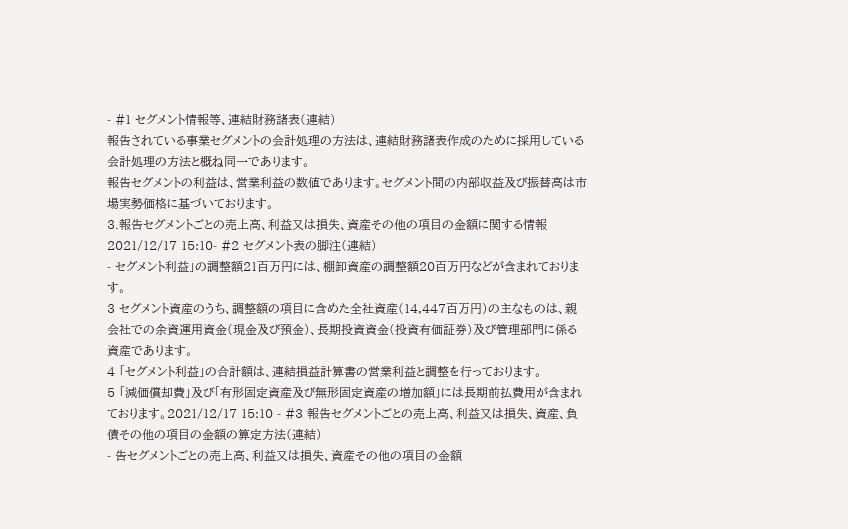- #1 セグメント情報等、連結財務諸表(連結)
報告されている事業セグメントの会計処理の方法は、連結財務諸表作成のために採用している会計処理の方法と概ね同一であります。
報告セグメントの利益は、営業利益の数値であります。セグメント間の内部収益及び振替高は市場実勢価格に基づいております。
3.報告セグメントごとの売上高、利益又は損失、資産その他の項目の金額に関する情報
2021/12/17 15:10- #2 セグメント表の脚注(連結)
- セグメント利益」の調整額21百万円には、棚卸資産の調整額20百万円などが含まれております。
3 セグメント資産のうち、調整額の項目に含めた全社資産(14,447百万円)の主なものは、親会社での余資運用資金(現金及び預金)、長期投資資金(投資有価証券)及び管理部門に係る資産であります。
4 「セグメント利益」の合計額は、連結損益計算書の営業利益と調整を行っております。
5 「減価償却費」及び「有形固定資産及び無形固定資産の増加額」には長期前払費用が含まれております。2021/12/17 15:10 - #3 報告セグメントごとの売上高、利益又は損失、資産、負債その他の項目の金額の算定方法(連結)
- 告セグメントごとの売上高、利益又は損失、資産その他の項目の金額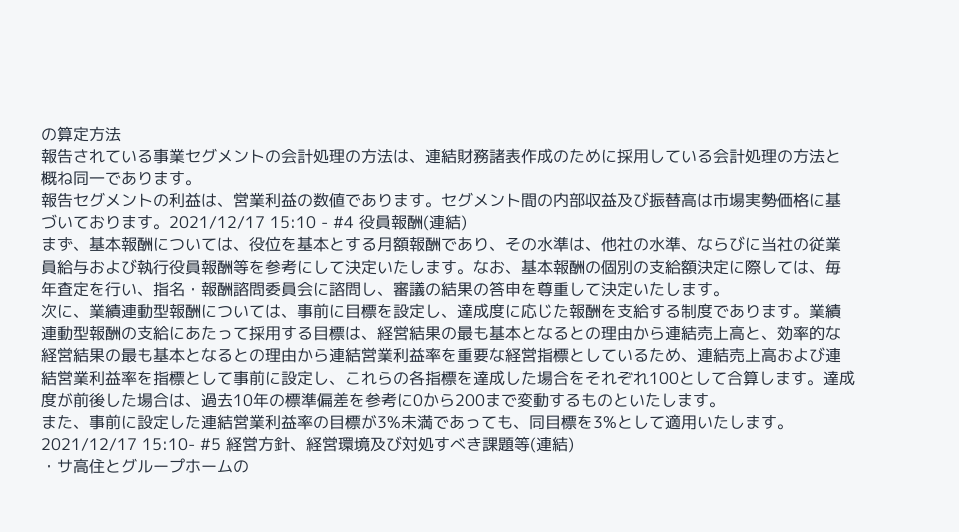の算定方法
報告されている事業セグメントの会計処理の方法は、連結財務諸表作成のために採用している会計処理の方法と概ね同一であります。
報告セグメントの利益は、営業利益の数値であります。セグメント間の内部収益及び振替高は市場実勢価格に基づいております。2021/12/17 15:10 - #4 役員報酬(連結)
まず、基本報酬については、役位を基本とする月額報酬であり、その水準は、他社の水準、ならびに当社の従業員給与および執行役員報酬等を参考にして決定いたします。なお、基本報酬の個別の支給額決定に際しては、毎年査定を行い、指名・報酬諮問委員会に諮問し、審議の結果の答申を尊重して決定いたします。
次に、業績連動型報酬については、事前に目標を設定し、達成度に応じた報酬を支給する制度であります。業績連動型報酬の支給にあたって採用する目標は、経営結果の最も基本となるとの理由から連結売上高と、効率的な経営結果の最も基本となるとの理由から連結営業利益率を重要な経営指標としているため、連結売上高および連結営業利益率を指標として事前に設定し、これらの各指標を達成した場合をそれぞれ100として合算します。達成度が前後した場合は、過去10年の標準偏差を参考に0から200まで変動するものといたします。
また、事前に設定した連結営業利益率の目標が3%未満であっても、同目標を3%として適用いたします。
2021/12/17 15:10- #5 経営方針、経営環境及び対処すべき課題等(連結)
・サ高住とグループホームの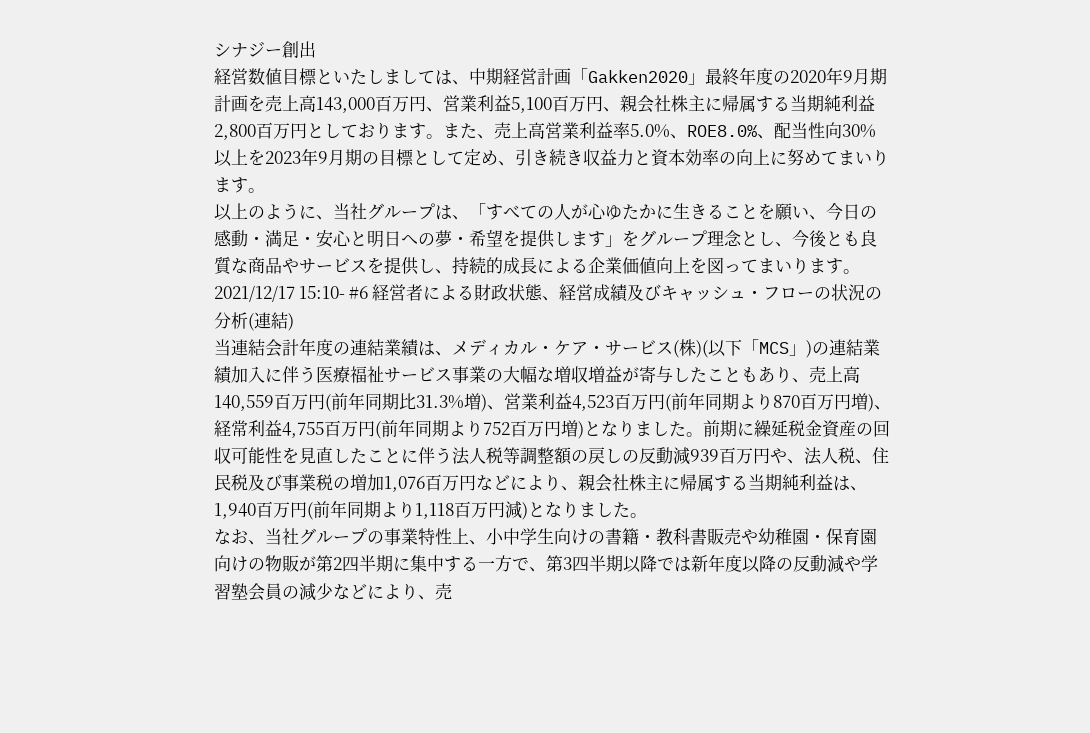シナジー創出
経営数値目標といたしましては、中期経営計画「Gakken2020」最終年度の2020年9月期計画を売上高143,000百万円、営業利益5,100百万円、親会社株主に帰属する当期純利益2,800百万円としております。また、売上高営業利益率5.0%、ROE8.0%、配当性向30%以上を2023年9月期の目標として定め、引き続き収益力と資本効率の向上に努めてまいります。
以上のように、当社グループは、「すべての人が心ゆたかに生きることを願い、今日の感動・満足・安心と明日への夢・希望を提供します」をグループ理念とし、今後とも良質な商品やサービスを提供し、持続的成長による企業価値向上を図ってまいります。
2021/12/17 15:10- #6 経営者による財政状態、経営成績及びキャッシュ・フローの状況の分析(連結)
当連結会計年度の連結業績は、メディカル・ケア・サービス(株)(以下「MCS」)の連結業績加入に伴う医療福祉サービス事業の大幅な増収増益が寄与したこともあり、売上高140,559百万円(前年同期比31.3%増)、営業利益4,523百万円(前年同期より870百万円増)、経常利益4,755百万円(前年同期より752百万円増)となりました。前期に繰延税金資産の回収可能性を見直したことに伴う法人税等調整額の戻しの反動減939百万円や、法人税、住民税及び事業税の増加1,076百万円などにより、親会社株主に帰属する当期純利益は、1,940百万円(前年同期より1,118百万円減)となりました。
なお、当社グループの事業特性上、小中学生向けの書籍・教科書販売や幼稚園・保育園向けの物販が第2四半期に集中する一方で、第3四半期以降では新年度以降の反動減や学習塾会員の減少などにより、売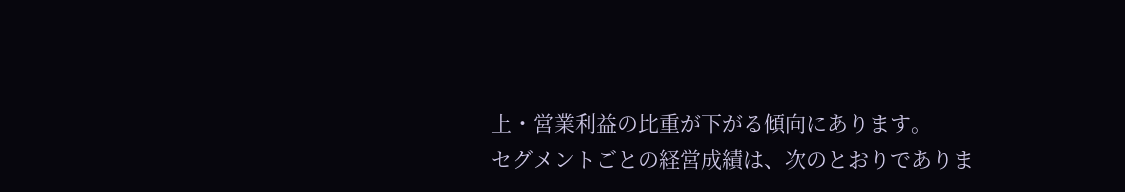上・営業利益の比重が下がる傾向にあります。
セグメントごとの経営成績は、次のとおりでありま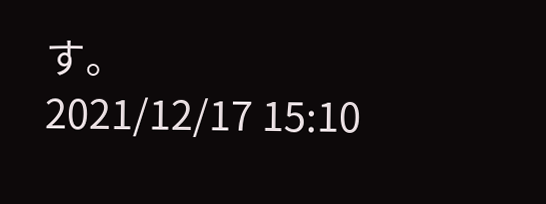す。
2021/12/17 15:10